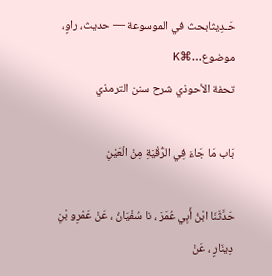حَـدِيثابحث في الموسوعة — حديث، راوٍ، موضوع…⌘K
تحفة الأحوذي شرح سنن الترمذي

بَاب مَا جَاءَ فِي الرُّقْيَةِ مِنْ الْعَيْنِ

حَدَّثَنَا ابْنُ أَبِي عُمَرَ ، نا سُفْيَانُ ، عَنْ عَمْرِو بْنِ دِينَارٍ ، عَنْ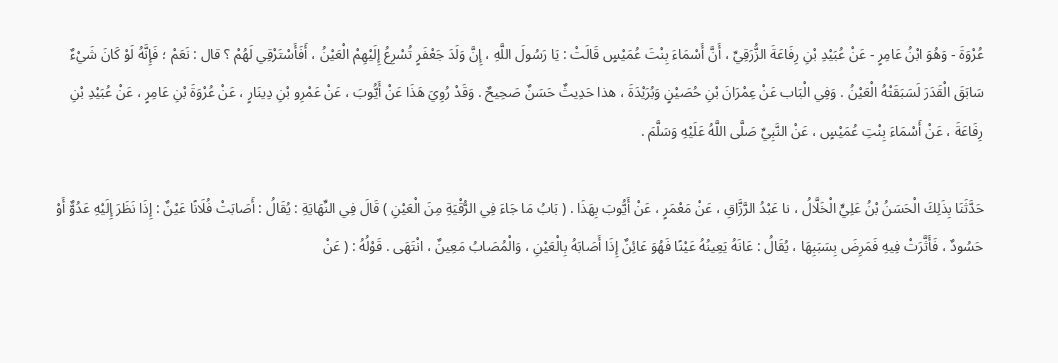عُرْوَةَ - وَهُوَ ابْنُ عَامِرٍ - عَنْ عُبَيْدِ بْنِ رِفَاعَةَ الزُّرَقِيِّ ، أَنَّ أَسْمَاءَ بِنْتَ عُمَيْسٍ قَالَتْ : يَا رَسُولَ اللَّهِ ، إِنَّ وَلَدَ جَعْفَرٍ تُسْرِعُ إِلَيْهِمْ الْعَيْنُ ، أَفَأَسْتَرْقِي لَهُمْ ؟ قال : نَعَمْ ؛ فَإِنَّهُ لَوْ كَانَ شَيْءٌ سَابَقَ الْقَدَرَ لَسَبَقَتْهُ الْعَيْنُ . وَفِي الْبَاب عَنْ عِمْرَانَ بْنِ حُصَيْنٍ وَبُرَيْدَةَ ، هذا حَدِيثٌ حَسَنٌ صَحِيحٌ . وَقَدْ رُوِيَ هَذَا عَنْ أَيُّوبَ ، عَنْ عَمْرِو بْنِ دِينَارٍ ، عَنْ عُرْوَةَ بْنِ عَامِرٍ ، عَنْ عُبَيْدِ بْنِ رِفَاعَةَ ، عَنْ أَسْمَاءَ بِنْتِ عُمَيْسٍ ، عَنْ النَّبِيِّ صَلَّى اللَّهُ عَلَيْهِ وَسَلَّمَ .

حَدَّثَنَا بِذَلِكَ الْحَسَنُ بْنُ عَلِيٍّ الْخَلَّالُ ، نا عَبْدُ الرَّزَّاقِ ، عَنْ مَعْمَرٍ ، عَنْ أَيُّوبَ بِهَذَا . ( بَابُ مَا جَاءَ فِي الرُّقْيَةِ مِنَ الْعَيْنِ ) قَالَ فِي النِّهَايَةِ : يُقَالُ : أَصَابَتْ فُلَانًا عَيْنٌ : إِذَا نَظَرَ إِلَيْهِ عَدُوٌّ أَوْ حَسُودٌ ، فَأَثَّرَتْ فِيهِ فَمَرِضَ بِسَبَبِهَا ، يُقَالُ : عَانَهُ يَعِينُهُ عَيْنًا فَهُوَ عَائِنٌ إِذَا أَصَابَهُ بِالْعَيْنِ ، وَالْمُصَابُ مَعِينٌ ، انْتَهَى . قَوْلُهُ : ( عَنْ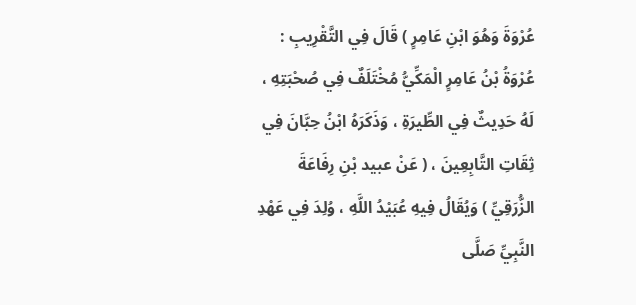عُرْوَةَ وَهُوَ ابْنِ عَامِرٍ ) قَالَ فِي التَّقْرِيبِ : عُرْوَةُ بْنُ عَامِرٍ الْمَكِّيُّ مُخْتَلَفٌ فِي صُحْبَتِهِ ، لَهُ حَدِيثٌ فِي الطِّيرَةِ ، وَذَكَرَهُ ابْنُ حِبَّانَ فِي ثِقَاتِ التَّابِعِينَ ، ( عَنْ عبيد بْنِ رِفَاعَةَ الزُّرَقِيِّ ) وَيُقَالُ فِيهِ عُبَيْدُ اللَّهِ ، وُلِدَ فِي عَهْدِ النَّبِيِّ صَلَّى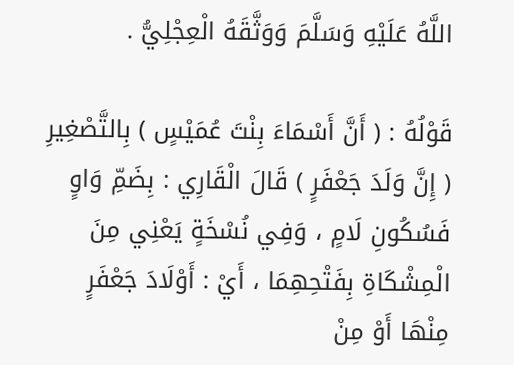اللَّهُ عَلَيْهِ وَسَلَّمَ وَوَثَّقَهُ الْعِجْلِيُّ .

قَوْلُهُ : ( أَنَّ أَسْمَاءَ بِنْتَ عُمَيْسٍ ) بِالتَّصْغِيرِ ( إِنَّ وَلَدَ جَعْفَرٍ ) قَالَ الْقَارِي : بِضَمِّ وَاوٍ فَسُكُونِ لَامٍ ، وَفِي نُسْخَةٍ يَعْنِي مِنَ الْمِشْكَاةِ بِفَتْحِهِمَا ، أَيْ : أَوْلَادَ جَعْفَرٍ مِنْهَا أَوْ مِنْ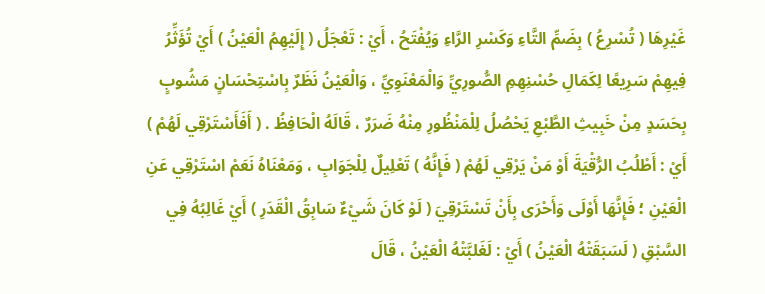غَيْرِهَا ( تُسْرِعُ ) بِضَمِّ التَّاءِ وَكَسْرِ الرَّاءِ وَيُفْتَحُ ، أَيْ : تَعْجَلُ ( إِلَيْهِمُ الْعَيْنُ ) أَيْ تُؤَثِّرُ فِيهِمْ سَرِيعًا لِكَمَالِ حُسْنِهِمِ الصُّورِيِّ وَالْمَعْنَوِيِّ ، وَالْعَيْنُ نَظَرٌ بِاسْتِحْسَانٍ مَشُوبٍ بِحَسَدٍ مِنْ خَبِيثِ الطَّبْعِ يَحْصُلُ لِلْمَنْظُورِ مِنْهُ ضَرَرٌ ، قَالَهُ الْحَافِظُ . ( أَفَأَسْتَرْقِي لَهُمْ ) أَيْ : أَطْلُبُ الرُّقْيَةَ أَوْ مَنْ يَرْقِي لَهُمْ ( فَإِنَّهُ ) تَعْلِيلٌ لِلْجَوَابِ ، وَمَعْنَاهُ نَعَمْ اسْتَرْقِي عَنِ الْعَيْنِ ؛ فَإِنَّهَا أَوْلَى وَأَحْرَى بِأَنْ تَسْتَرْقِيَ ( لَوْ كَانَ شَيْءٌ سَابِقُ الْقَدَرِ ) أَيْ غَالِبُهُ فِي السَّبْقِ ( لَسَبَقَتْهُ الْعَيْنُ ) أَيْ : لَغَلبَّتْهُ الْعَيْنُ ، قَالَ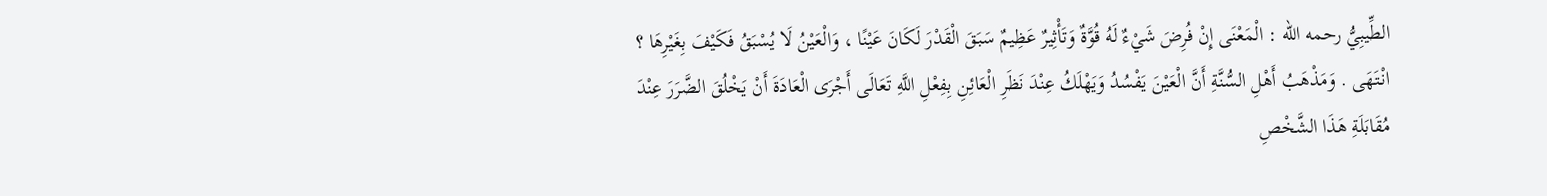الطِّيبِيُّ رحمه الله : الْمَعْنَى إِنْ فُرِضَ شَيْءٌ لَهُ قُوَّةٌ وَتَأْثِيرٌ عَظِيمٌ سَبَقَ الْقَدْرَ لَكَانَ عَيْنًا ، وَالْعَيْنُ لَا يُسْبَقُ فَكَيْفَ بِغَيْرِهَا ؟ انْتَهَى . وَمَذْهَبُ أَهْلِ السُّنَّةِ أَنَّ الْعَيْنَ يَفْسُدُ وَيَهْلَكُ عِنْدَ نَظَرِ الْعَائِنِ بِفِعْلِ اللَّهِ تَعَالَى أَجْرَى الْعَادَةَ أَنْ يَخْلُقَ الضَّرَرَ عِنْدَ مُقَابَلَةِ هَذَا الشَّخْصِ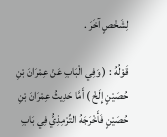لِشَخْصٍ آخَرَ .

قَوْلُهُ : ( وَفِي الْبَابِ عَنْ عِمْرَانَ بْنِ حُصَيْنٍ إِلَخْ ) أَمَّا حَدِيثُ عِمْرَانَ بْنِ حُصَيْنٍ فَأَخْرَجَهُ التِّرْمِذِيُّ فِي بَابِ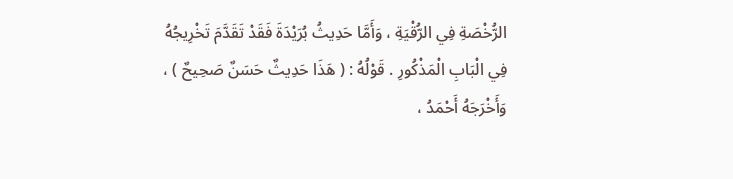الرُّخْصَةِ فِي الرُّقْيَةِ ، وَأَمَّا حَدِيثُ بُرَيْدَةَ فَقَدْ تَقَدَّمَ تَخْرِيجُهُ فِي الْبَابِ الْمَذْكُورِ . قَوْلُهُ : ( هَذَا حَدِيثٌ حَسَنٌ صَحِيحٌ ) ، وَأَخْرَجَهُ أَحْمَدُ ،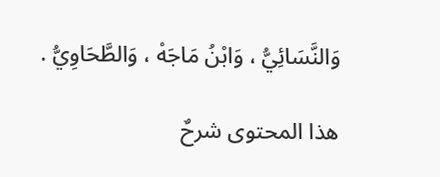وَالنَّسَائِيُّ ، وَابْنُ مَاجَهْ ، وَالطَّحَاوِيُّ .

هذا المحتوى شرحٌ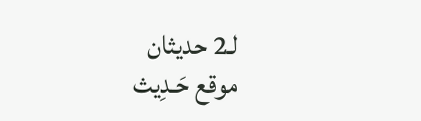لـ2 حديثان
موقع حَـدِيث